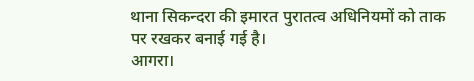थाना सिकन्दरा की इमारत पुरातत्व अधिनियमों को ताक पर रखकर बनाई गई है।
आगरा।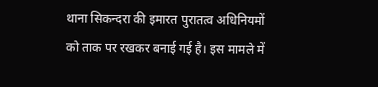थाना सिकन्दरा की इमारत पुरातत्व अधिनियमों को ताक पर रखकर बनाई गई है। इस मामले में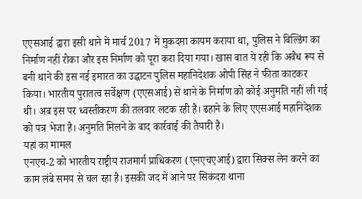एएसआई द्वारा इसी थाने में मार्च 2017 में मुकदमा कायम कराया था, पुलिस ने बिल्डिंग का निर्माण नहीं रोका और इस निर्माण को पूरा करा दिया गया। खास बात ये रही कि अवैध रूप से बनी थाने की इस नई इमारत का उद्घाटन पुलिस महानिदेशक ओपी सिंह ने फीता काटकर किया। भारतीय पुरातत्व सर्वेक्षण (एएसआई) से थाने के निर्माण को कोई अनुमति नहीं ली गई थी। अब इस पर ध्वस्तीकरण की तलवार लटक रही है। ढहाने के लिए एएसआई महानिदेशक को पत्र भेजा है। अनुमति मिलने के बाद कार्रवाई की तैयारी है।
यहां का मामल
एनएच-2 को भारतीय राष्ट्रीय राजमार्ग प्राधिकरण (एनएचएआई) द्वारा सिक्स लेन करने का काम लंबे समय से चल रहा है। इसकी जद में आने पर सिकंदरा थाना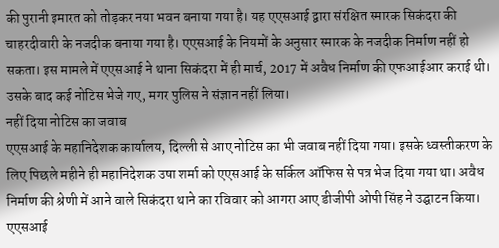की पुरानी इमारत को तोड़कर नया भवन बनाया गया है। यह एएसआई द्वारा संरक्षित स्मारक सिकंदरा की चाहरदीवारी के नजदीक बनाया गया है। एएसआई के नियमों के अनुसार स्मारक के नजदीक निर्माण नहीं हो सकता। इस मामले में एएसआई ने थाना सिकंदरा में ही मार्च, 2017 में अवैध निर्माण की एफआईआर कराई थी। उसके बाद कई नोटिस भेजे गए, मगर पुलिस ने संज्ञान नहीं लिया।
नहीं दिया नोटिस का जवाब
एएसआई के महानिदेशक कार्यालय, दिल्ली से आए नोटिस का भी जवाब नहीं दिया गया। इसके ध्वस्तीकरण के लिए पिछले महीने ही महानिदेशक उषा शर्मा को एएसआई के सर्किल ऑफिस से पत्र भेज दिया गया था। अवैध निर्माण की श्रेणी में आने वाले सिकंदरा थाने का रविवार को आगरा आए डीजीपी ओपी सिंह ने उद्घाटन किया। एएसआई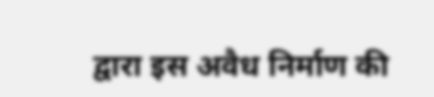द्वारा इस अवैध निर्माण की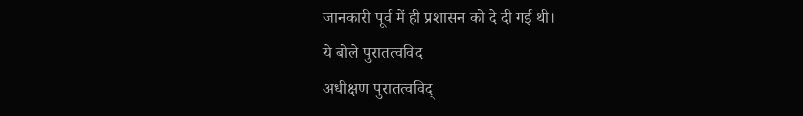जानकारी पूर्व में ही प्रशासन को दे दी गई थी।
ये बोले पुरातत्वविद
अधीक्षण पुरातत्वविद्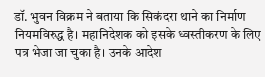डॉ. भुवन विक्रम ने बताया कि सिकंदरा थाने का निर्माण नियमविरुद्ध है। महानिदेशक को इसके ध्वस्तीकरण के लिए पत्र भेजा जा चुका है। उनके आदेश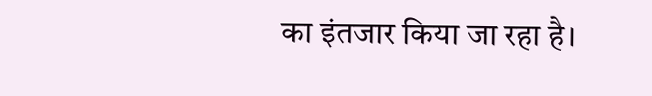का इंतजार किया जा रहा है।